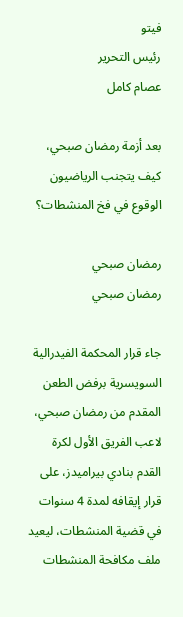فيتو
رئيس التحرير
عصام كامل

بعد أزمة رمضان صبحي، كيف يتجنب الرياضيون الوقوع في فخ المنشطات؟

رمضان صبحي
رمضان صبحي

جاء قرار المحكمة الفيدرالية السويسرية برفض الطعن المقدم من رمضان صبحي، لاعب الفريق الأول لكرة القدم بنادي بيراميدز، على قرار إيقافه لمدة 4 سنوات في قضية المنشطات، ليعيد ملف مكافحة المنشطات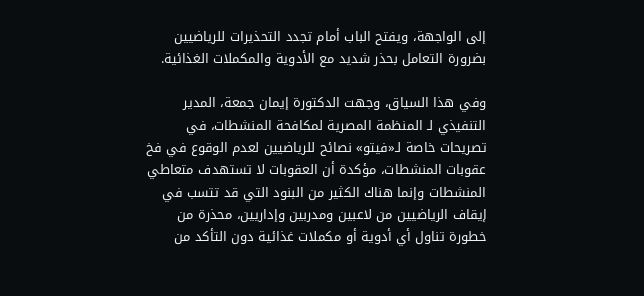إلى الواجهة، ويفتح الباب أمام تجدد التحذيرات للرياضيين بضرورة التعامل بحذر شديد مع الأدوية والمكملات الغذائية.

وفي هذا السياق، وجهت الدكتورة إيمان جمعة، المدير التنفيذي لـ المنظمة المصرية لمكافحة المنشطات، في تصريحات خاصة لـ«فيتو» نصائح للرياضيين لعدم الوقوع في فخ عقوبات المنشطات، مؤكدة أن العقوبات لا تستهدف متعاطي المنشطات وإنما هناك الكثير من البنود التي قد تتسب في إيقاف الرياضيين من لاعبين ومدربين وإداريين، محذرة من خطورة تناول أي أدوية أو مكملات غذائية دون التأكد من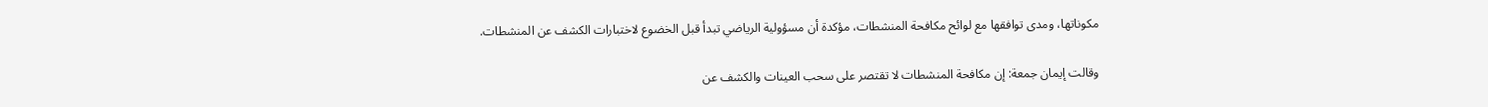مكوناتها، ومدى توافقها مع لوائح مكافحة المنشطات، مؤكدة أن مسؤولية الرياضي تبدأ قبل الخضوع لاختبارات الكشف عن المنشطات.

وقالت إيمان جمعة: إن مكافحة المنشطات لا تقتصر على سحب العينات والكشف عن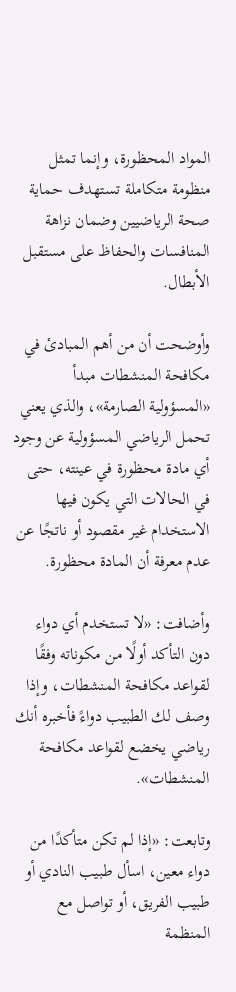المواد المحظورة، وإنما تمثل منظومة متكاملة تستهدف حماية صحة الرياضيين وضمان نزاهة المنافسات والحفاظ على مستقبل الأبطال.

وأوضحت أن من أهم المبادئ في مكافحة المنشطات مبدأ «المسؤولية الصارمة»، والذي يعني تحمل الرياضي المسؤولية عن وجود أي مادة محظورة في عينته، حتى في الحالات التي يكون فيها الاستخدام غير مقصود أو ناتجًا عن عدم معرفة أن المادة محظورة.

وأضافت: «لا تستخدم أي دواء دون التأكد أولًا من مكوناته وفقًا لقواعد مكافحة المنشطات، وإذا وصف لك الطبيب دواءً فأخبره أنك رياضي يخضع لقواعد مكافحة المنشطات».

وتابعت: «إذا لم تكن متأكدًا من دواء معين، اسأل طبيب النادي أو طبيب الفريق، أو تواصل مع المنظمة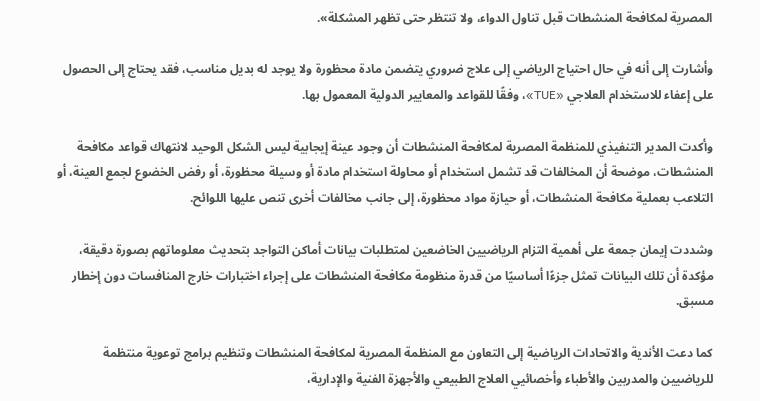المصرية لمكافحة المنشطات قبل تناول الدواء، ولا تنتظر حتى تظهر المشكلة».

وأشارت إلى أنه في حال احتياج الرياضي إلى علاج ضروري يتضمن مادة محظورة ولا يوجد له بديل مناسب، فقد يحتاج إلى الحصول على إعفاء للاستخدام العلاجي «TUE»، وفقًا للقواعد والمعايير الدولية المعمول بها.

وأكدت المدير التنفيذي للمنظمة المصرية لمكافحة المنشطات أن وجود عينة إيجابية ليس الشكل الوحيد لانتهاك قواعد مكافحة المنشطات، موضحة أن المخالفات قد تشمل استخدام أو محاولة استخدام مادة أو وسيلة محظورة، أو رفض الخضوع لجمع العينة، أو التلاعب بعملية مكافحة المنشطات، أو حيازة مواد محظورة، إلى جانب مخالفات أخرى تنص عليها اللوائح.

وشددت إيمان جمعة على أهمية التزام الرياضيين الخاضعين لمتطلبات بيانات أماكن التواجد بتحديث معلوماتهم بصورة دقيقة، مؤكدة أن تلك البيانات تمثل جزءًا أساسيًا من قدرة منظومة مكافحة المنشطات على إجراء اختبارات خارج المنافسات دون إخطار مسبق.

كما دعت الأندية والاتحادات الرياضية إلى التعاون مع المنظمة المصرية لمكافحة المنشطات وتنظيم برامج توعوية منتظمة للرياضيين والمدربين والأطباء وأخصائيي العلاج الطبيعي والأجهزة الفنية والإدارية،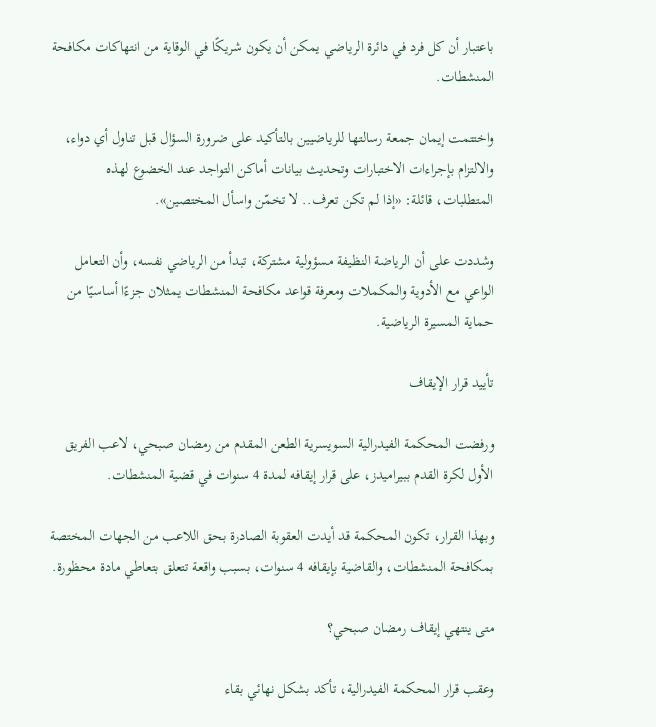باعتبار أن كل فرد في دائرة الرياضي يمكن أن يكون شريكًا في الوقاية من انتهاكات مكافحة المنشطات.

واختتمت إيمان جمعة رسالتها للرياضيين بالتأكيد على ضرورة السؤال قبل تناول أي دواء، والالتزام بإجراءات الاختبارات وتحديث بيانات أماكن التواجد عند الخضوع لهذه المتطلبات، قائلة: «إذا لم تكن تعرف.. لا تخمّن واسأل المختصين».

وشددت على أن الرياضة النظيفة مسؤولية مشتركة، تبدأ من الرياضي نفسه، وأن التعامل الواعي مع الأدوية والمكملات ومعرفة قواعد مكافحة المنشطات يمثلان جزءًا أساسيًا من حماية المسيرة الرياضية.

تأييد قرار الإيقاف

ورفضت المحكمة الفيدرالية السويسرية الطعن المقدم من رمضان صبحي، لاعب الفريق الأول لكرة القدم ببيراميدز، على قرار إيقافه لمدة 4 سنوات في قضية المنشطات.

وبهذا القرار، تكون المحكمة قد أيدت العقوبة الصادرة بحق اللاعب من الجهات المختصة بمكافحة المنشطات، والقاضية بإيقافه 4 سنوات، بسبب واقعة تتعلق بتعاطي مادة محظورة.

متى ينتهي إيقاف رمضان صبحي؟

وعقب قرار المحكمة الفيدرالية، تأكد بشكل نهائي بقاء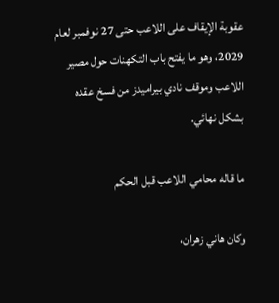عقوبة الإيقاف على اللاعب حتى 27 نوفمبر لعام 2029، وهو ما يفتح باب التكهنات حول مصير اللاعب وموقف نادي بيراميدز من فسخ عقده بشكل نهائي.

ما قاله محامي اللاعب قبل الحكم

وكان هاني زهران،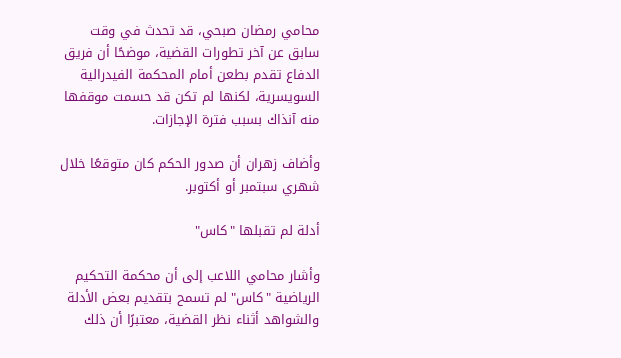محامي رمضان صبحي، قد تحدث في وقت سابق عن آخر تطورات القضية، موضحًا أن فريق الدفاع تقدم بطعن أمام المحكمة الفيدرالية السويسرية، لكنها لم تكن قد حسمت موقفها منه آنذاك بسبب فترة الإجازات.

وأضاف زهران أن صدور الحكم كان متوقعًا خلال شهري سبتمبر أو أكتوبر.

أدلة لم تقبلها "كاس"

وأشار محامي اللاعب إلى أن محكمة التحكيم الرياضية "كاس" لم تسمح بتقديم بعض الأدلة والشواهد أثناء نظر القضية، معتبرًا أن ذلك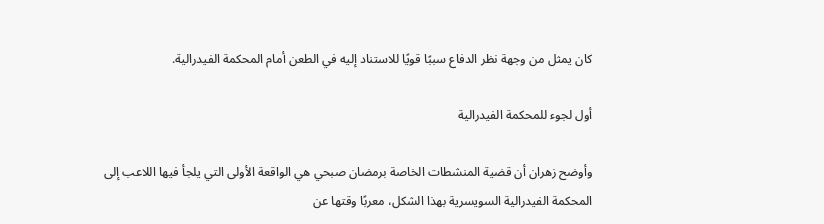كان يمثل من وجهة نظر الدفاع سببًا قويًا للاستناد إليه في الطعن أمام المحكمة الفيدرالية.

أول لجوء للمحكمة الفيدرالية

وأوضح زهران أن قضية المنشطات الخاصة برمضان صبحي هي الواقعة الأولى التي يلجأ فيها اللاعب إلى المحكمة الفيدرالية السويسرية بهذا الشكل، معربًا وقتها عن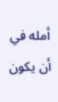أمله في أن يكون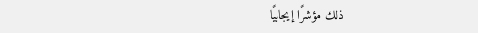ذلك مؤشرًا إيجابيًا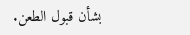بشأن قبول الطعن.